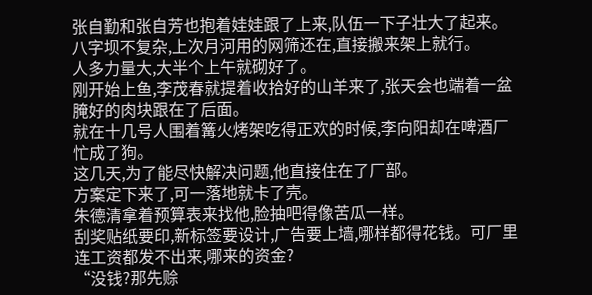张自勤和张自芳也抱着娃娃跟了上来,队伍一下子壮大了起来。
八字坝不复杂,上次月河用的网筛还在,直接搬来架上就行。
人多力量大,大半个上午就砌好了。
刚开始上鱼,李茂春就提着收拾好的山羊来了,张天会也端着一盆腌好的肉块跟在了后面。
就在十几号人围着篝火烤架吃得正欢的时候,李向阳却在啤酒厂忙成了狗。
这几天,为了能尽快解决问题,他直接住在了厂部。
方案定下来了,可一落地就卡了壳。
朱德清拿着预算表来找他,脸抽吧得像苦瓜一样。
刮奖贴纸要印,新标签要设计,广告要上墙,哪样都得花钱。可厂里连工资都发不出来,哪来的资金?
“没钱?那先赊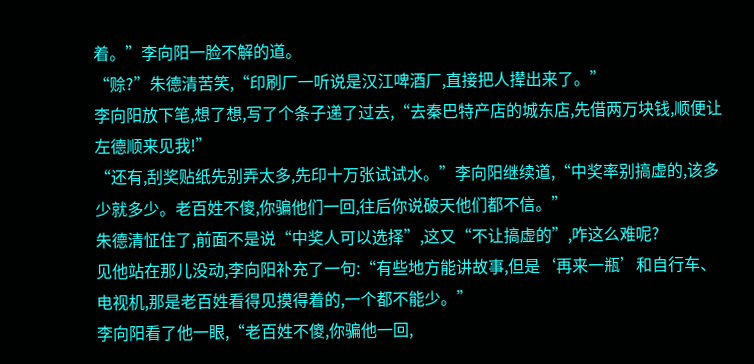着。”李向阳一脸不解的道。
“赊?”朱德清苦笑,“印刷厂一听说是汉江啤酒厂,直接把人撵出来了。”
李向阳放下笔,想了想,写了个条子递了过去,“去秦巴特产店的城东店,先借两万块钱,顺便让左德顺来见我!”
“还有,刮奖贴纸先别弄太多,先印十万张试试水。”李向阳继续道,“中奖率别搞虚的,该多少就多少。老百姓不傻,你骗他们一回,往后你说破天他们都不信。”
朱德清怔住了,前面不是说“中奖人可以选择”,这又“不让搞虚的”,咋这么难呢?
见他站在那儿没动,李向阳补充了一句:“有些地方能讲故事,但是‘再来一瓶’和自行车、电视机,那是老百姓看得见摸得着的,一个都不能少。”
李向阳看了他一眼,“老百姓不傻,你骗他一回,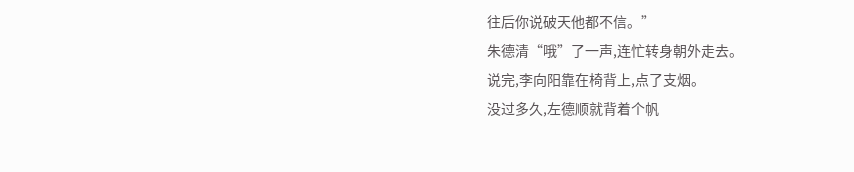往后你说破天他都不信。”
朱德清“哦”了一声,连忙转身朝外走去。
说完,李向阳靠在椅背上,点了支烟。
没过多久,左德顺就背着个帆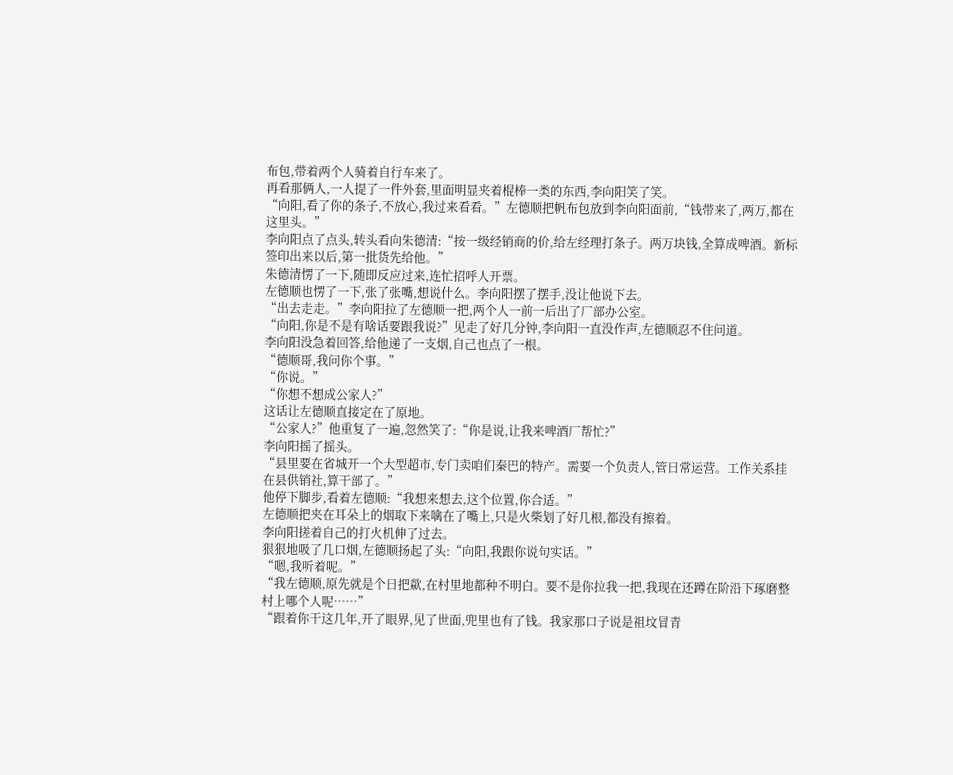布包,带着两个人骑着自行车来了。
再看那俩人,一人提了一件外套,里面明显夹着棍棒一类的东西,李向阳笑了笑。
“向阳,看了你的条子,不放心,我过来看看。”左德顺把帆布包放到李向阳面前,“钱带来了,两万,都在这里头。”
李向阳点了点头,转头看向朱德清:“按一级经销商的价,给左经理打条子。两万块钱,全算成啤酒。新标签印出来以后,第一批货先给他。”
朱德清愣了一下,随即反应过来,连忙招呼人开票。
左德顺也愣了一下,张了张嘴,想说什么。李向阳摆了摆手,没让他说下去。
“出去走走。”李向阳拉了左德顺一把,两个人一前一后出了厂部办公室。
“向阳,你是不是有啥话要跟我说?”见走了好几分钟,李向阳一直没作声,左德顺忍不住问道。
李向阳没急着回答,给他递了一支烟,自己也点了一根。
“德顺哥,我问你个事。”
“你说。”
“你想不想成公家人?”
这话让左德顺直接定在了原地。
“公家人?”他重复了一遍,忽然笑了:“你是说,让我来啤酒厂帮忙?”
李向阳摇了摇头。
“县里要在省城开一个大型超市,专门卖咱们秦巴的特产。需要一个负责人,管日常运营。工作关系挂在县供销社,算干部了。”
他停下脚步,看着左德顺:“我想来想去,这个位置,你合适。”
左德顺把夹在耳朵上的烟取下来噙在了嘴上,只是火柴划了好几根,都没有擦着。
李向阳搓着自己的打火机伸了过去。
狠狠地吸了几口烟,左德顺扬起了头:“向阳,我跟你说句实话。”
“嗯,我听着呢。”
“我左德顺,原先就是个日把歘,在村里地都种不明白。要不是你拉我一把,我现在还蹲在阶沿下琢磨整村上哪个人呢……”
“跟着你干这几年,开了眼界,见了世面,兜里也有了钱。我家那口子说是祖坟冒青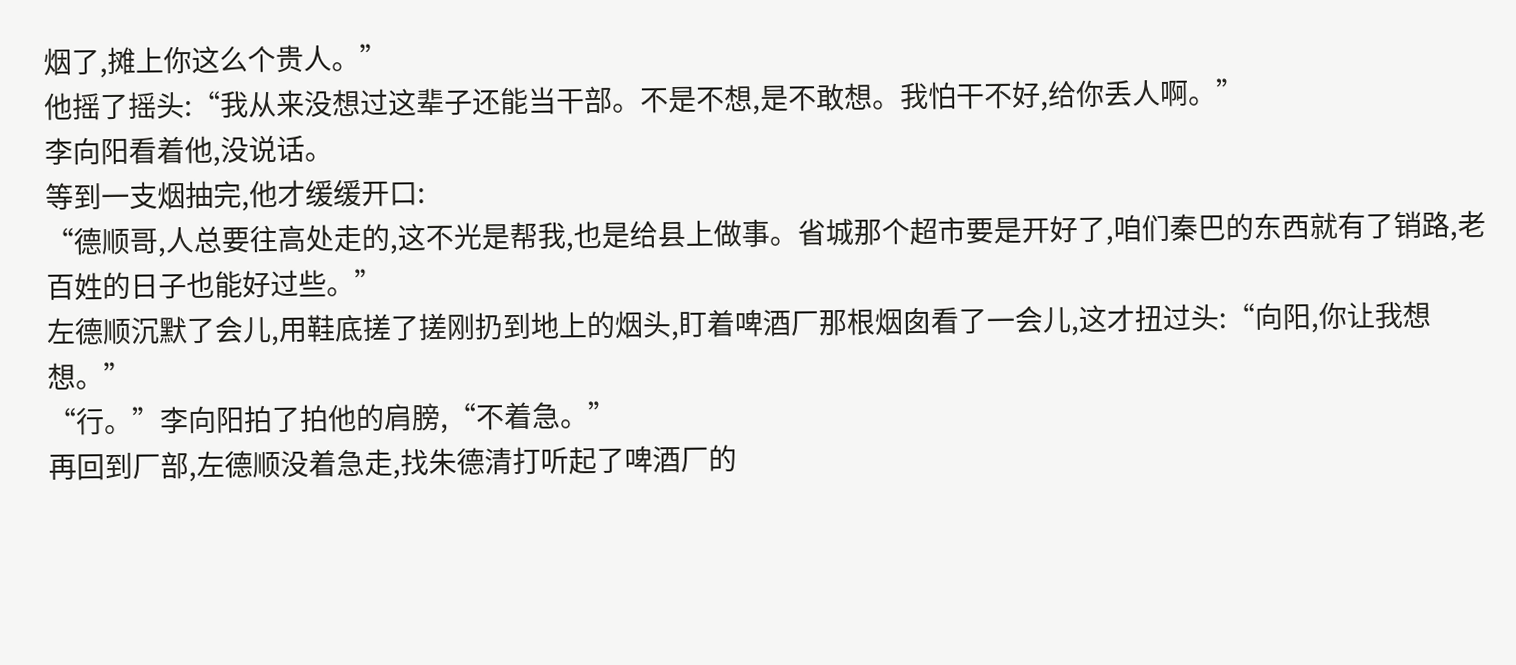烟了,摊上你这么个贵人。”
他摇了摇头:“我从来没想过这辈子还能当干部。不是不想,是不敢想。我怕干不好,给你丢人啊。”
李向阳看着他,没说话。
等到一支烟抽完,他才缓缓开口:
“德顺哥,人总要往高处走的,这不光是帮我,也是给县上做事。省城那个超市要是开好了,咱们秦巴的东西就有了销路,老百姓的日子也能好过些。”
左德顺沉默了会儿,用鞋底搓了搓刚扔到地上的烟头,盯着啤酒厂那根烟囱看了一会儿,这才扭过头:“向阳,你让我想想。”
“行。”李向阳拍了拍他的肩膀,“不着急。”
再回到厂部,左德顺没着急走,找朱德清打听起了啤酒厂的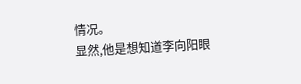情况。
显然,他是想知道李向阳眼